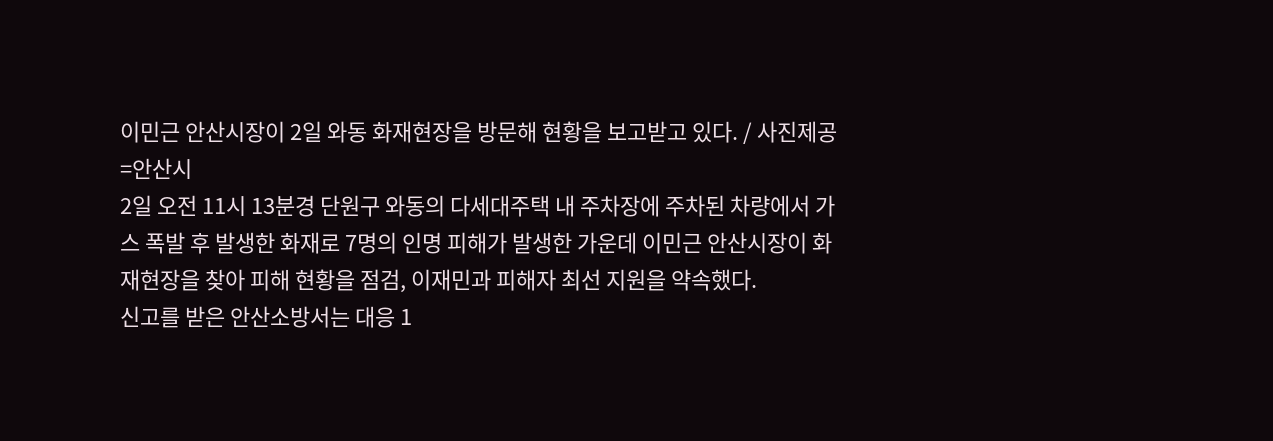이민근 안산시장이 2일 와동 화재현장을 방문해 현황을 보고받고 있다. / 사진제공=안산시
2일 오전 11시 13분경 단원구 와동의 다세대주택 내 주차장에 주차된 차량에서 가스 폭발 후 발생한 화재로 7명의 인명 피해가 발생한 가운데 이민근 안산시장이 화재현장을 찾아 피해 현황을 점검, 이재민과 피해자 최선 지원을 약속했다.
신고를 받은 안산소방서는 대응 1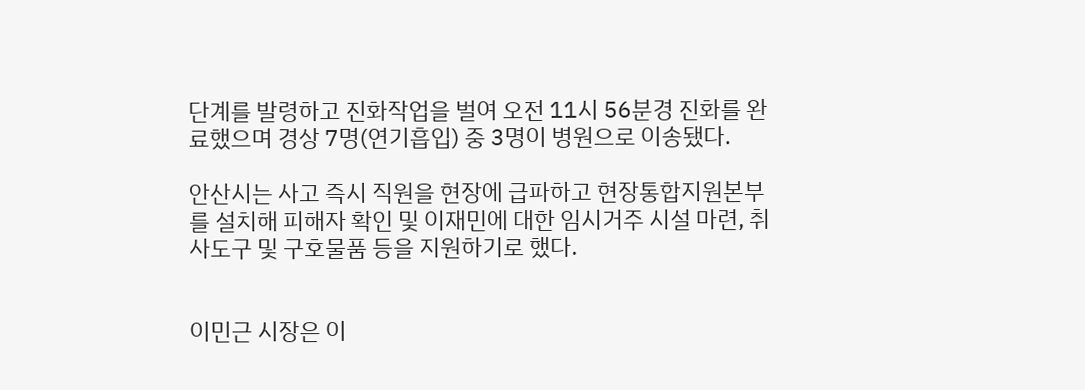단계를 발령하고 진화작업을 벌여 오전 11시 56분경 진화를 완료했으며 경상 7명(연기흡입) 중 3명이 병원으로 이송됐다.

안산시는 사고 즉시 직원을 현장에 급파하고 현장통합지원본부를 설치해 피해자 확인 및 이재민에 대한 임시거주 시설 마련, 취사도구 및 구호물품 등을 지원하기로 했다.


이민근 시장은 이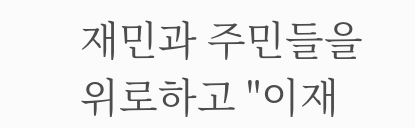재민과 주민들을 위로하고 "이재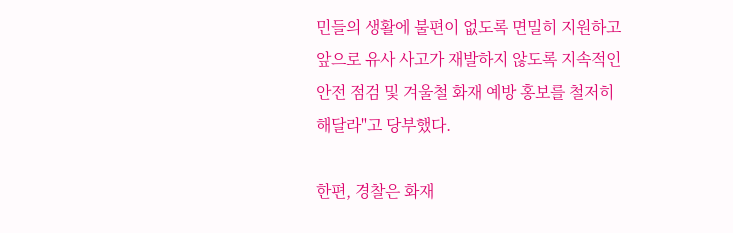민들의 생활에 불편이 없도록 면밀히 지원하고 앞으로 유사 사고가 재발하지 않도록 지속적인 안전 점검 및 겨울철 화재 예방 홍보를 철저히 해달라"고 당부했다.

한편, 경찰은 화재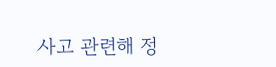사고 관련해 정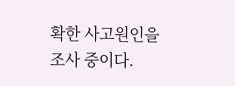확한 사고원인을 조사 중이다.